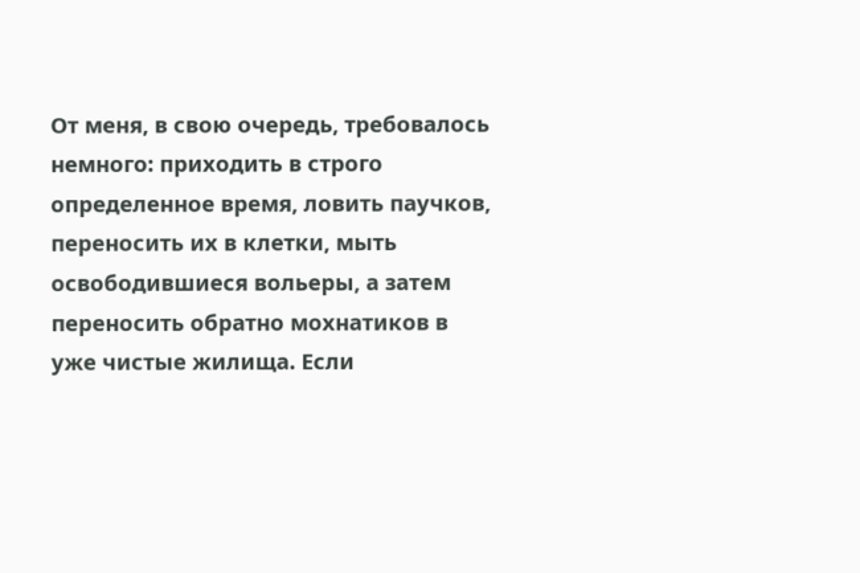От меня, в свою очередь, требовалось немного: приходить в строго определенное время, ловить паучков, переносить их в клетки, мыть освободившиеся вольеры, а затем переносить обратно мохнатиков в уже чистые жилища. Если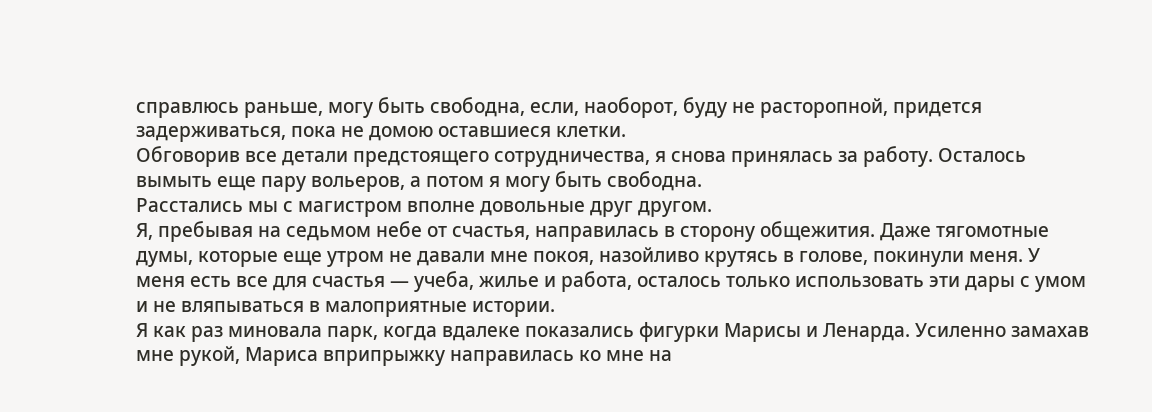справлюсь раньше, могу быть свободна, если, наоборот, буду не расторопной, придется задерживаться, пока не домою оставшиеся клетки.
Обговорив все детали предстоящего сотрудничества, я снова принялась за работу. Осталось вымыть еще пару вольеров, а потом я могу быть свободна.
Расстались мы с магистром вполне довольные друг другом.
Я, пребывая на седьмом небе от счастья, направилась в сторону общежития. Даже тягомотные думы, которые еще утром не давали мне покоя, назойливо крутясь в голове, покинули меня. У меня есть все для счастья — учеба, жилье и работа, осталось только использовать эти дары с умом и не вляпываться в малоприятные истории.
Я как раз миновала парк, когда вдалеке показались фигурки Марисы и Ленарда. Усиленно замахав мне рукой, Мариса вприпрыжку направилась ко мне на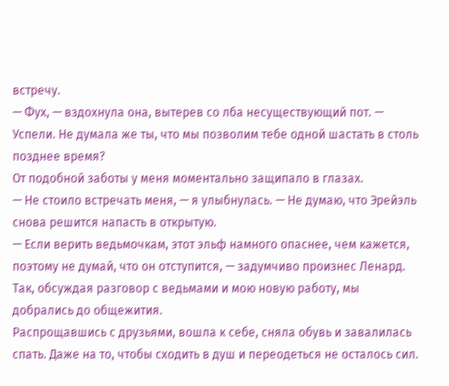встречу.
— Фух, — вздохнула она, вытерев со лба несуществующий пот. — Успели. Не думала же ты, что мы позволим тебе одной шастать в столь позднее время?
От подобной заботы у меня моментально защипало в глазах.
— Не стоило встречать меня, — я улыбнулась. — Не думаю, что Эрейэль снова решится напасть в открытую.
— Если верить ведьмочкам, этот эльф намного опаснее, чем кажется, поэтому не думай, что он отступится, — задумчиво произнес Ленард.
Так, обсуждая разговор с ведьмами и мою новую работу, мы добрались до общежития.
Распрощавшись с друзьями, вошла к себе, сняла обувь и завалилась спать. Даже на то, чтобы сходить в душ и переодеться не осталось сил.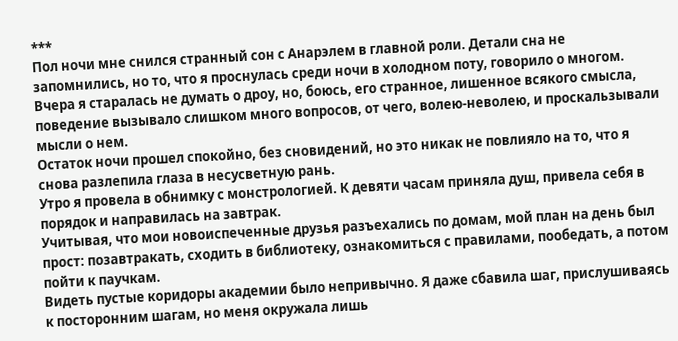***
Пол ночи мне снился странный сон с Анарэлем в главной роли. Детали сна не запомнились, но то, что я проснулась среди ночи в холодном поту, говорило о многом. Вчера я старалась не думать о дроу, но, боюсь, его странное, лишенное всякого смысла, поведение вызывало слишком много вопросов, от чего, волею-неволею, и проскальзывали мысли о нем.
Остаток ночи прошел спокойно, без сновидений, но это никак не повлияло на то, что я снова разлепила глаза в несусветную рань.
Утро я провела в обнимку с монстрологией. К девяти часам приняла душ, привела себя в порядок и направилась на завтрак.
Учитывая, что мои новоиспеченные друзья разъехались по домам, мой план на день был прост: позавтракать, сходить в библиотеку, ознакомиться с правилами, пообедать, а потом пойти к паучкам.
Видеть пустые коридоры академии было непривычно. Я даже сбавила шаг, прислушиваясь к посторонним шагам, но меня окружала лишь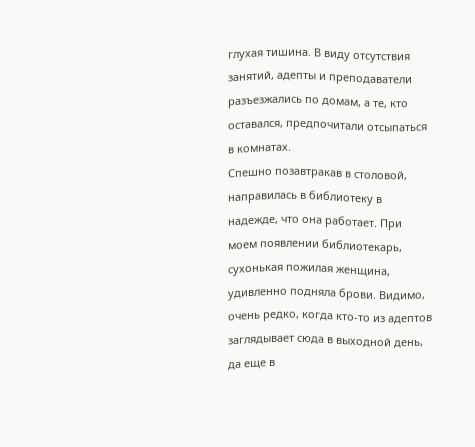глухая тишина. В виду отсутствия занятий, адепты и преподаватели разъезжались по домам, а те, кто оставался, предпочитали отсыпаться в комнатах.
Спешно позавтракав в столовой, направилась в библиотеку в надежде, что она работает. При моем появлении библиотекарь, сухонькая пожилая женщина, удивленно подняла брови. Видимо, очень редко, когда кто-то из адептов заглядывает сюда в выходной день, да еще в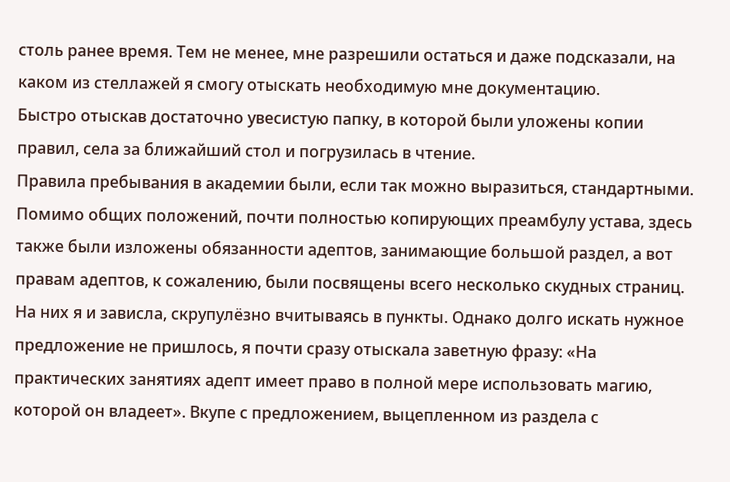столь ранее время. Тем не менее, мне разрешили остаться и даже подсказали, на каком из стеллажей я смогу отыскать необходимую мне документацию.
Быстро отыскав достаточно увесистую папку, в которой были уложены копии правил, села за ближайший стол и погрузилась в чтение.
Правила пребывания в академии были, если так можно выразиться, стандартными. Помимо общих положений, почти полностью копирующих преамбулу устава, здесь также были изложены обязанности адептов, занимающие большой раздел, а вот правам адептов, к сожалению, были посвящены всего несколько скудных страниц. На них я и зависла, скрупулёзно вчитываясь в пункты. Однако долго искать нужное предложение не пришлось, я почти сразу отыскала заветную фразу: «На практических занятиях адепт имеет право в полной мере использовать магию, которой он владеет». Вкупе с предложением, выцепленном из раздела с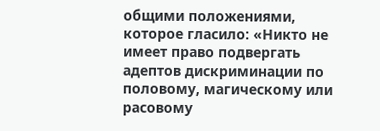общими положениями, которое гласило: «Никто не имеет право подвергать адептов дискриминации по половому, магическому или расовому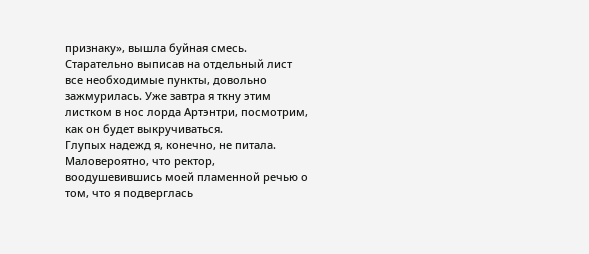признаку», вышла буйная смесь.
Старательно выписав на отдельный лист все необходимые пункты, довольно зажмурилась. Уже завтра я ткну этим листком в нос лорда Артэнтри, посмотрим, как он будет выкручиваться.
Глупых надежд я, конечно, не питала. Маловероятно, что ректор, воодушевившись моей пламенной речью о том, что я подверглась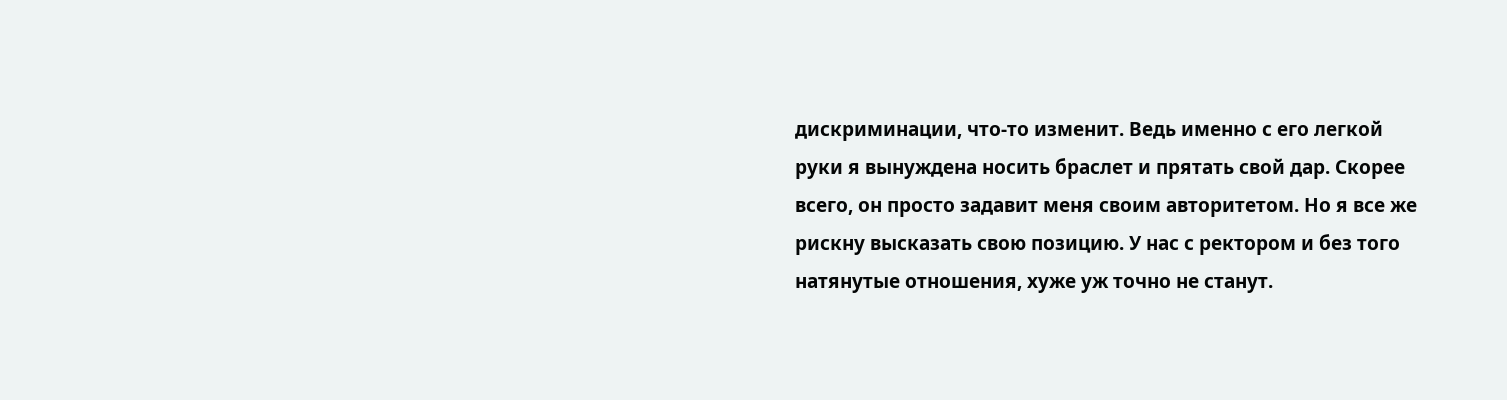дискриминации, что-то изменит. Ведь именно с его легкой руки я вынуждена носить браслет и прятать свой дар. Скорее всего, он просто задавит меня своим авторитетом. Но я все же рискну высказать свою позицию. У нас с ректором и без того натянутые отношения, хуже уж точно не станут.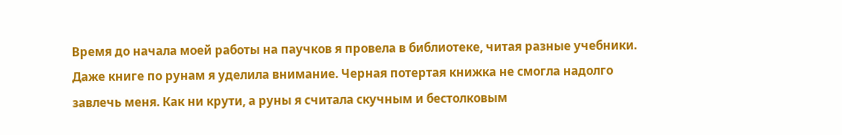Время до начала моей работы на паучков я провела в библиотеке, читая разные учебники. Даже книге по рунам я уделила внимание. Черная потертая книжка не смогла надолго завлечь меня. Как ни крути, а руны я считала скучным и бестолковым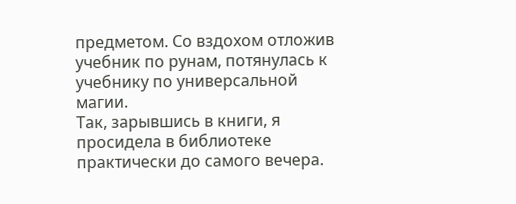предметом. Со вздохом отложив учебник по рунам, потянулась к учебнику по универсальной магии.
Так, зарывшись в книги, я просидела в библиотеке практически до самого вечера.